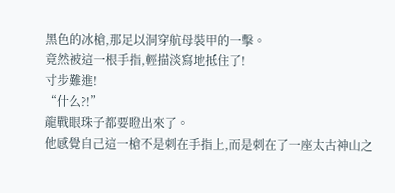黑色的冰槍,那足以洞穿航母裝甲的一擊。
竟然被這一根手指,輕描淡寫地抵住了!
寸步難進!
“什么?!”
龍戰眼珠子都要瞪出來了。
他感覺自己這一槍不是刺在手指上,而是刺在了一座太古神山之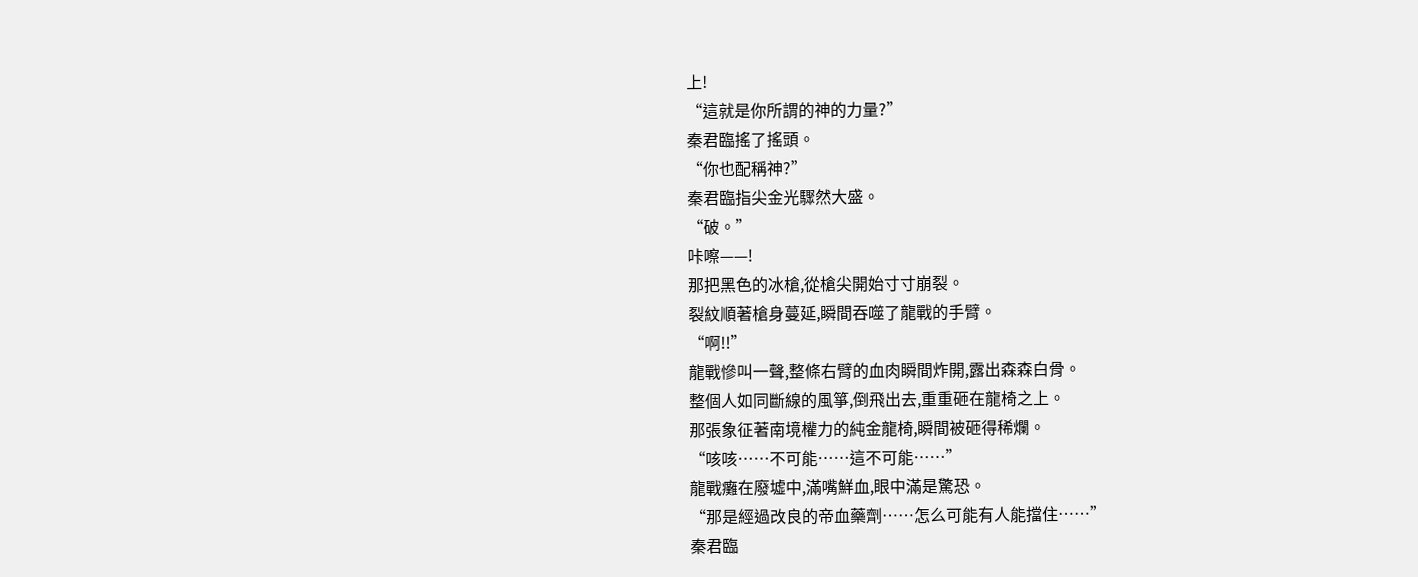上!
“這就是你所謂的神的力量?”
秦君臨搖了搖頭。
“你也配稱神?”
秦君臨指尖金光驟然大盛。
“破。”
咔嚓——!
那把黑色的冰槍,從槍尖開始寸寸崩裂。
裂紋順著槍身蔓延,瞬間吞噬了龍戰的手臂。
“啊!!”
龍戰慘叫一聲,整條右臂的血肉瞬間炸開,露出森森白骨。
整個人如同斷線的風箏,倒飛出去,重重砸在龍椅之上。
那張象征著南境權力的純金龍椅,瞬間被砸得稀爛。
“咳咳……不可能……這不可能……”
龍戰癱在廢墟中,滿嘴鮮血,眼中滿是驚恐。
“那是經過改良的帝血藥劑……怎么可能有人能擋住……”
秦君臨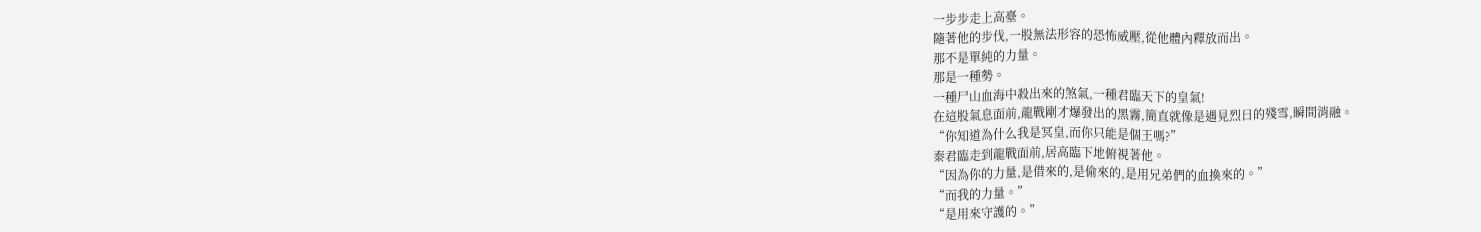一步步走上高臺。
隨著他的步伐,一股無法形容的恐怖威壓,從他體內釋放而出。
那不是單純的力量。
那是一種勢。
一種尸山血海中殺出來的煞氣,一種君臨天下的皇氣!
在這股氣息面前,龍戰剛才爆發出的黑霧,簡直就像是遇見烈日的殘雪,瞬間消融。
“你知道為什么我是冥皇,而你只能是個王嗎?”
秦君臨走到龍戰面前,居高臨下地俯視著他。
“因為你的力量,是借來的,是偷來的,是用兄弟們的血換來的。”
“而我的力量。”
“是用來守護的。”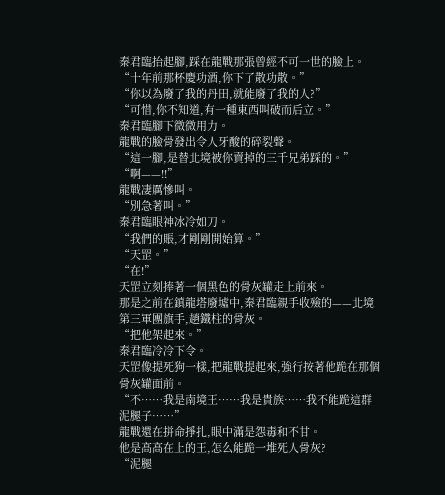秦君臨抬起腳,踩在龍戰那張曾經不可一世的臉上。
“十年前那杯慶功酒,你下了散功散。”
“你以為廢了我的丹田,就能廢了我的人?”
“可惜,你不知道,有一種東西叫破而后立。”
秦君臨腳下微微用力。
龍戰的臉骨發出令人牙酸的碎裂聲。
“這一腳,是替北境被你賣掉的三千兄弟踩的。”
“啊——!!”
龍戰凄厲慘叫。
“別急著叫。”
秦君臨眼神冰冷如刀。
“我們的賬,才剛剛開始算。”
“天罡。”
“在!”
天罡立刻捧著一個黑色的骨灰罐走上前來。
那是之前在鎮龍塔廢墟中,秦君臨親手收殮的——北境第三軍團旗手,趙鐵柱的骨灰。
“把他架起來。”
秦君臨冷冷下令。
天罡像提死狗一樣,把龍戰提起來,強行按著他跪在那個骨灰罐面前。
“不……我是南境王……我是貴族……我不能跪這群泥腿子……”
龍戰還在拼命掙扎,眼中滿是怨毒和不甘。
他是高高在上的王,怎么能跪一堆死人骨灰?
“泥腿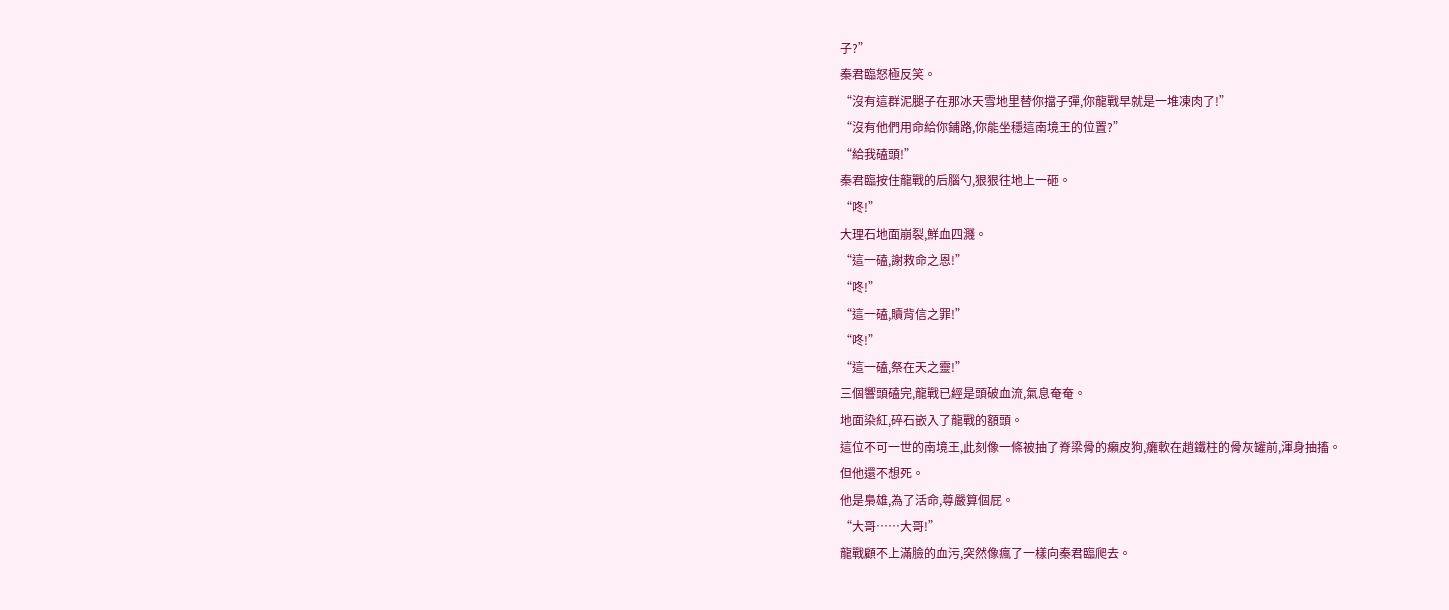子?”
秦君臨怒極反笑。
“沒有這群泥腿子在那冰天雪地里替你擋子彈,你龍戰早就是一堆凍肉了!”
“沒有他們用命給你鋪路,你能坐穩這南境王的位置?”
“給我磕頭!”
秦君臨按住龍戰的后腦勺,狠狠往地上一砸。
“咚!”
大理石地面崩裂,鮮血四濺。
“這一磕,謝救命之恩!”
“咚!”
“這一磕,贖背信之罪!”
“咚!”
“這一磕,祭在天之靈!”
三個響頭磕完,龍戰已經是頭破血流,氣息奄奄。
地面染紅,碎石嵌入了龍戰的額頭。
這位不可一世的南境王,此刻像一條被抽了脊梁骨的癩皮狗,癱軟在趙鐵柱的骨灰罐前,渾身抽搐。
但他還不想死。
他是梟雄,為了活命,尊嚴算個屁。
“大哥……大哥!”
龍戰顧不上滿臉的血污,突然像瘋了一樣向秦君臨爬去。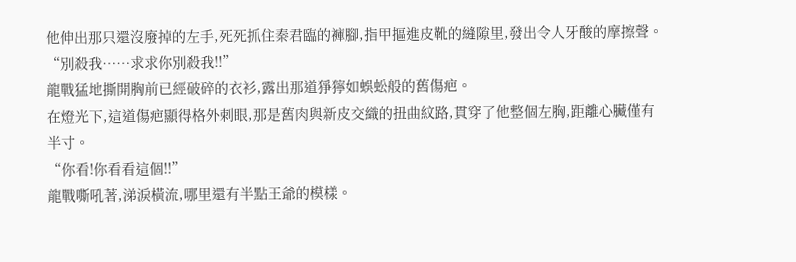他伸出那只還沒廢掉的左手,死死抓住秦君臨的褲腳,指甲摳進皮靴的縫隙里,發出令人牙酸的摩擦聲。
“別殺我……求求你別殺我!!”
龍戰猛地撕開胸前已經破碎的衣衫,露出那道猙獰如蜈蚣般的舊傷疤。
在燈光下,這道傷疤顯得格外刺眼,那是舊肉與新皮交織的扭曲紋路,貫穿了他整個左胸,距離心臟僅有半寸。
“你看!你看看這個!!”
龍戰嘶吼著,涕淚橫流,哪里還有半點王爺的模樣。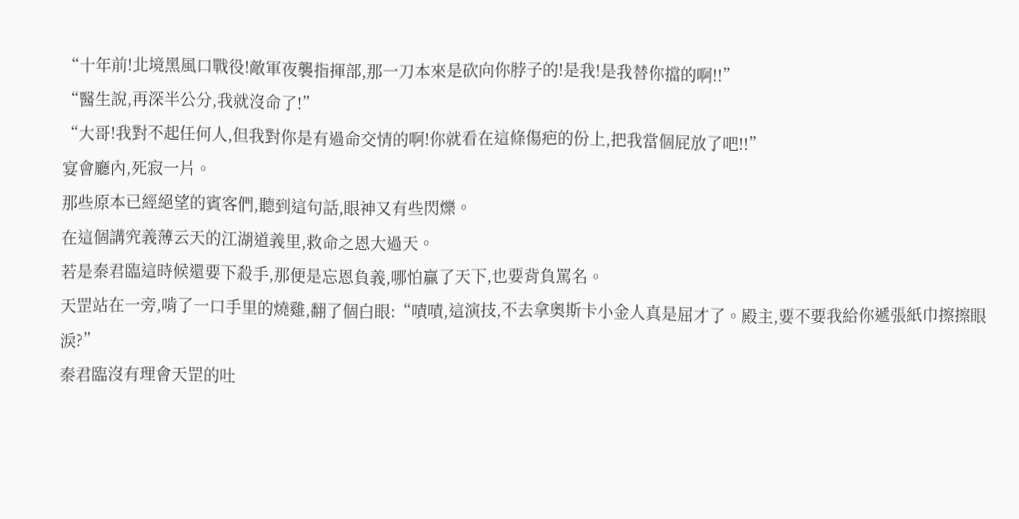“十年前!北境黑風口戰役!敵軍夜襲指揮部,那一刀本來是砍向你脖子的!是我!是我替你擋的啊!!”
“醫生說,再深半公分,我就沒命了!”
“大哥!我對不起任何人,但我對你是有過命交情的啊!你就看在這條傷疤的份上,把我當個屁放了吧!!”
宴會廳內,死寂一片。
那些原本已經絕望的賓客們,聽到這句話,眼神又有些閃爍。
在這個講究義薄云天的江湖道義里,救命之恩大過天。
若是秦君臨這時候還要下殺手,那便是忘恩負義,哪怕贏了天下,也要背負罵名。
天罡站在一旁,啃了一口手里的燒雞,翻了個白眼:“嘖嘖,這演技,不去拿奧斯卡小金人真是屈才了。殿主,要不要我給你遞張紙巾擦擦眼淚?”
秦君臨沒有理會天罡的吐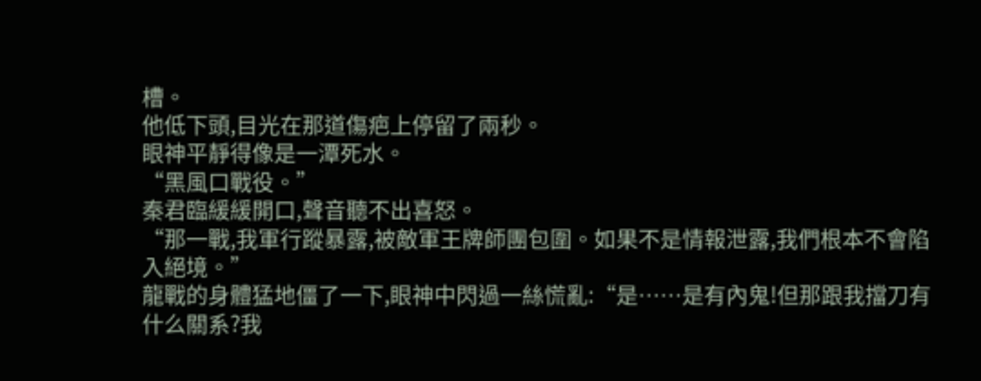槽。
他低下頭,目光在那道傷疤上停留了兩秒。
眼神平靜得像是一潭死水。
“黑風口戰役。”
秦君臨緩緩開口,聲音聽不出喜怒。
“那一戰,我軍行蹤暴露,被敵軍王牌師團包圍。如果不是情報泄露,我們根本不會陷入絕境。”
龍戰的身體猛地僵了一下,眼神中閃過一絲慌亂:“是……是有內鬼!但那跟我擋刀有什么關系?我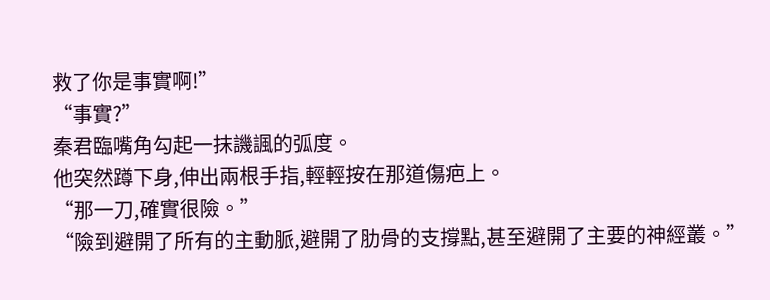救了你是事實啊!”
“事實?”
秦君臨嘴角勾起一抹譏諷的弧度。
他突然蹲下身,伸出兩根手指,輕輕按在那道傷疤上。
“那一刀,確實很險。”
“險到避開了所有的主動脈,避開了肋骨的支撐點,甚至避開了主要的神經叢。”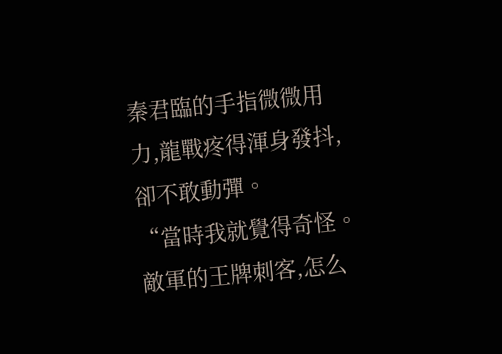秦君臨的手指微微用力,龍戰疼得渾身發抖,卻不敢動彈。
“當時我就覺得奇怪。敵軍的王牌刺客,怎么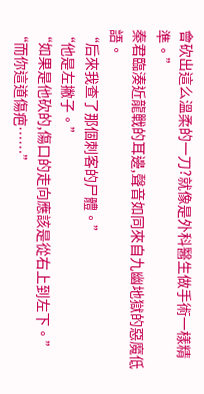會砍出這么溫柔的一刀?就像是外科醫生做手術一樣精準。”
秦君臨湊近龍戰的耳邊,聲音如同來自九幽地獄的惡魔低語。
“后來我查了那個刺客的尸體。”
“他是左撇子。”
“如果是他砍的,傷口的走向應該是從右上到左下。”
“而你這道傷疤……”